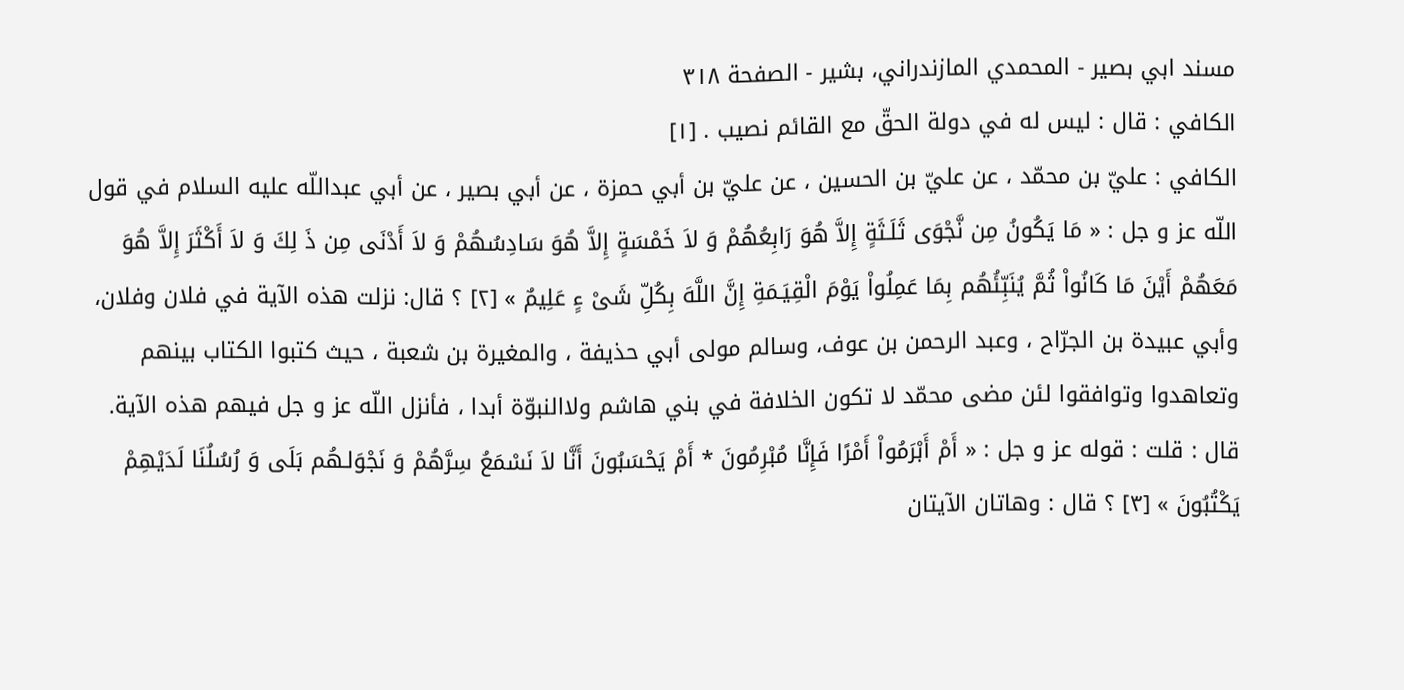مسند ابي بصير - المحمدي المازندراني، بشير - الصفحة ٣١٨
الكافي : قال : ليس له في دولة الحقّ مع القائم نصيب . [١]
الكافي : عليّ بن محمّد ، عن عليّ بن الحسين ، عن عليّ بن أبي حمزة ، عن أبي بصير ، عن أبي عبداللّه عليه السلام في قول اللّه عز و جل : « مَا يَكُونُ مِن نَّجْوَى ثَلَـثَةٍ إِلاَّ هُوَ رَابِعُهُمْ وَ لاَ خَمْسَةٍ إِلاَّ هُوَ سَادِسُهُمْ وَ لاَ أَدْنَى مِن ذَ لِكَ وَ لاَ أَكْثَرَ إِلاَّ هُوَ مَعَهُمْ أَيْنَ مَا كَانُواْ ثُمَّ يُنَبِّئُهُم بِمَا عَمِلُواْ يَوْمَ الْقِيَـمَةِ إِنَّ اللَّهَ بِكُلِّ شَىْ ءٍ عَلِيمٌ » [٢] ؟ قال: نزلت هذه الآية في فلان وفلان، وأبي عبيدة بن الجرّاح ، وعبد الرحمن بن عوف، وسالم مولى أبي حذيفة ، والمغيرة بن شعبة ، حيث كتبوا الكتاب بينهم وتعاهدوا وتوافقوا لئن مضى محمّد لا تكون الخلافة في بني هاشم ولاالنبوّة أبدا ، فأنزل اللّه عز و جل فيهم هذه الآية. قال : قلت : قوله عز و جل : « أَمْ أَبْرَمُواْ أَمْرًا فَإِنَّا مُبْرِمُونَ * أَمْ يَحْسَبُونَ أَنَّا لاَ نَسْمَعُ سِرَّهُمْ وَ نَجْوَلـهُم بَلَى وَ رُسُلُنَا لَدَيْهِمْ يَكْتُبُونَ » [٣] ؟ قال : وهاتان الآيتان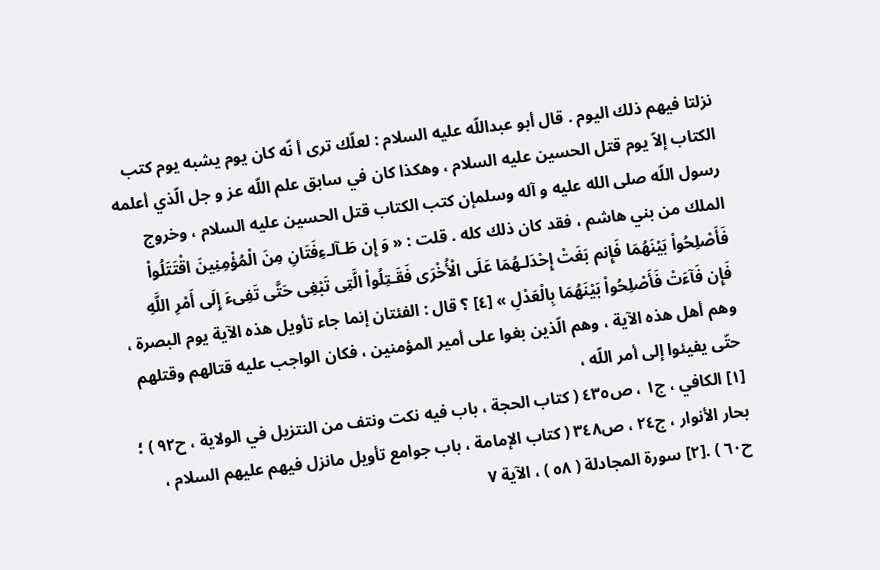نزلتا فيهم ذلك اليوم . قال أبو عبداللّه عليه السلام : لعلّك ترى أ نّه كان يوم يشبه يوم كتب الكتاب إلاّ يوم قتل الحسين عليه السلام ، وهكذا كان في سابق علم اللّه عز و جل الّذي أعلمه رسول اللّه صلى الله عليه و آله وسلمإن كتب الكتاب قتل الحسين عليه السلام ، وخروج الملك من بني هاشم ، فقد كان ذلك كله . قلت : « وَ إِن طَـآلـءِفَتَانِ مِنَ الْمُؤْمِنِينَ اقْتَتَلُواْ فَأَصْلِحُواْ بَيْنَهُمَا فَإِنم بَغَتْ إِحْدَلـهُمَا عَلَى الْأُخْرَى فَقَـتِلُواْ الَّتِى تَبْغِى حَتَّى تَفِىءَ إِلَى أَمْرِ اللَّهِ فَإِن فَآءَتْ فَأَصْلِحُواْ بَيْنَهُمَا بِالْعَدْلِ » [٤] ؟ قال : الفئتان إنما جاء تأويل هذه الآية يوم البصرة ، وهم أهل هذه الآية ، وهم الّذين بغوا على أمير المؤمنين ، فكان الواجب عليه قتالهم وقتلهم حتّى يفيئوا إلى أمر اللّه ،
[١] الكافي ، ج١ ، ص٤٣٥ ( كتاب الحجة ، باب فيه نكت ونتف من النتزيل في الولاية ، ح٩٢ ) ؛ بحار الأنوار ، ج٢٤ ، ص٣٤٨ ( كتاب الإمامة ، باب جوامع تأويل مانزل فيهم عليهم السلام ، ح٦٠ ) .[٢] سورة المجادلة ( ٥٨ ) ، الآية ٧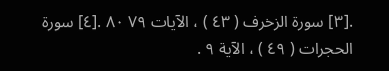.[٣] سورة الزخرف ( ٤٣ ) ، الآيات ٧٩ ٨٠ .[٤] سورة الحجرات ( ٤٩ ) ، الآية ٩ .